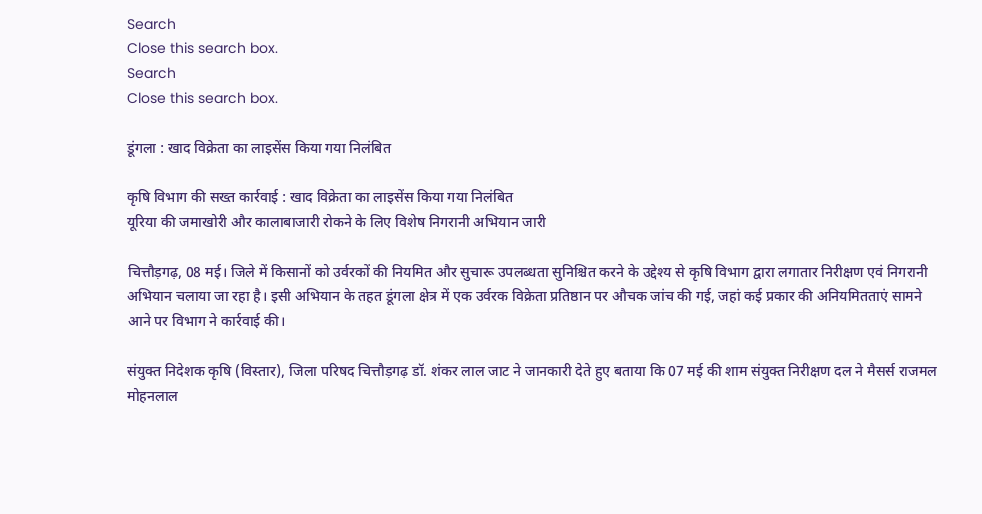Search
Close this search box.
Search
Close this search box.

डूंगला : खाद विक्रेता का लाइसेंस किया गया निलंबित

कृषि विभाग की सख्त कार्रवाई : खाद विक्रेता का लाइसेंस किया गया निलंबित
यूरिया की जमाखोरी और कालाबाजारी रोकने के लिए विशेष निगरानी अभियान जारी

चित्तौड़गढ़, 08 मई। जिले में किसानों को उर्वरकों की नियमित और सुचारू उपलब्धता सुनिश्चित करने के उद्देश्य से कृषि विभाग द्वारा लगातार निरीक्षण एवं निगरानी अभियान चलाया जा रहा है। इसी अभियान के तहत डूंगला क्षेत्र में एक उर्वरक विक्रेता प्रतिष्ठान पर औचक जांच की गई, जहां कई प्रकार की अनियमितताएं सामने आने पर विभाग ने कार्रवाई की।

संयुक्त निदेशक कृषि (विस्तार), जिला परिषद चित्तौड़गढ़ डॉ. शंकर लाल जाट ने जानकारी देते हुए बताया कि 07 मई की शाम संयुक्त निरीक्षण दल ने मैसर्स राजमल मोहनलाल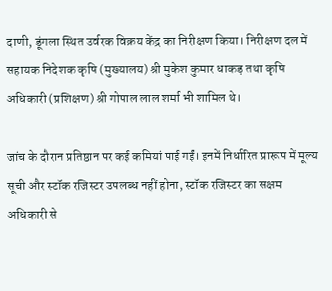दाणी, डूंगला स्थित उर्वरक विक्रय केंद्र का निरीक्षण किया। निरीक्षण दल में सहायक निदेशक कृषि (मुख्यालय) श्री मुकेश कुमार धाकड़ तथा कृषि अधिकारी (प्रशिक्षण) श्री गोपाल लाल शर्मा भी शामिल थे।

जांच के दौरान प्रतिष्ठान पर कई कमियां पाई गईं। इनमें निर्धारित प्रारूप में मूल्य सूची और स्टॉक रजिस्टर उपलब्ध नहीं होना, स्टॉक रजिस्टर का सक्षम अधिकारी से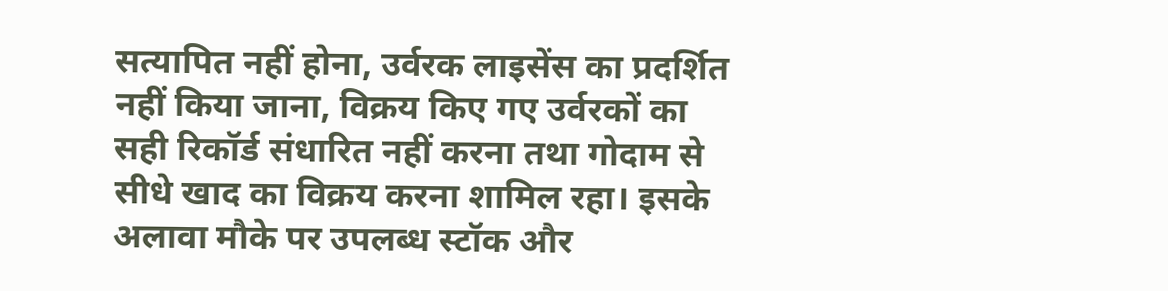सत्यापित नहीं होना, उर्वरक लाइसेंस का प्रदर्शित नहीं किया जाना, विक्रय किए गए उर्वरकों का सही रिकॉर्ड संधारित नहीं करना तथा गोदाम से सीधे खाद का विक्रय करना शामिल रहा। इसके अलावा मौके पर उपलब्ध स्टॉक और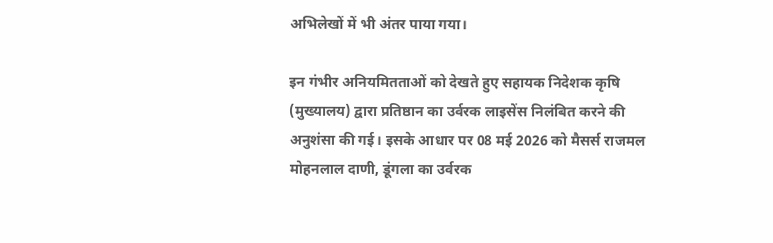अभिलेखों में भी अंतर पाया गया।

इन गंभीर अनियमितताओं को देखते हुए सहायक निदेशक कृषि (मुख्यालय) द्वारा प्रतिष्ठान का उर्वरक लाइसेंस निलंबित करने की अनुशंसा की गई। इसके आधार पर 08 मई 2026 को मैसर्स राजमल मोहनलाल दाणी, डूंगला का उर्वरक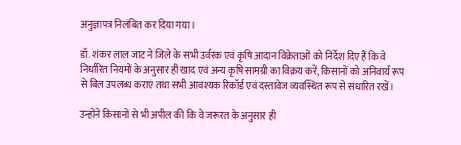अनुज्ञापत्र निलंबित कर दिया गया।

डॉ. शंकर लाल जाट ने जिले के सभी उर्वरक एवं कृषि आदान विक्रेताओं को निर्देश दिए हैं कि वे निर्धारित नियमों के अनुसार ही खाद एवं अन्य कृषि सामग्री का विक्रय करें, किसानों को अनिवार्य रूप से बिल उपलब्ध कराएं तथा सभी आवश्यक रिकॉर्ड एवं दस्तावेज व्यवस्थित रूप से संधारित रखें।

उन्होंने किसानों से भी अपील की कि वे जरूरत के अनुसार ही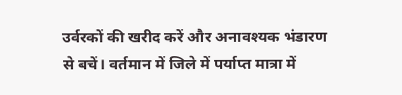उर्वरकों की खरीद करें और अनावश्यक भंडारण से बचें। वर्तमान में जिले में पर्याप्त मात्रा में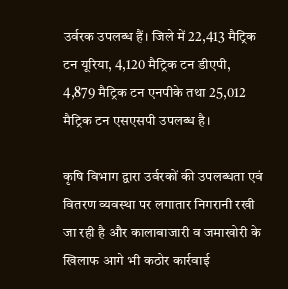उर्वरक उपलब्ध हैं। जिले में 22,413 मैट्रिक टन यूरिया, 4,120 मैट्रिक टन डीएपी, 4,879 मैट्रिक टन एनपीके तथा 25,012 मैट्रिक टन एसएसपी उपलब्ध है।

कृषि विभाग द्वारा उर्वरकों की उपलब्धता एवं वितरण व्यवस्था पर लगातार निगरानी रखी जा रही है और कालाबाजारी व जमाखोरी के खिलाफ आगे भी कठोर कार्रवाई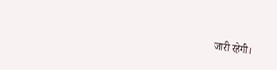जारी रहेगी।